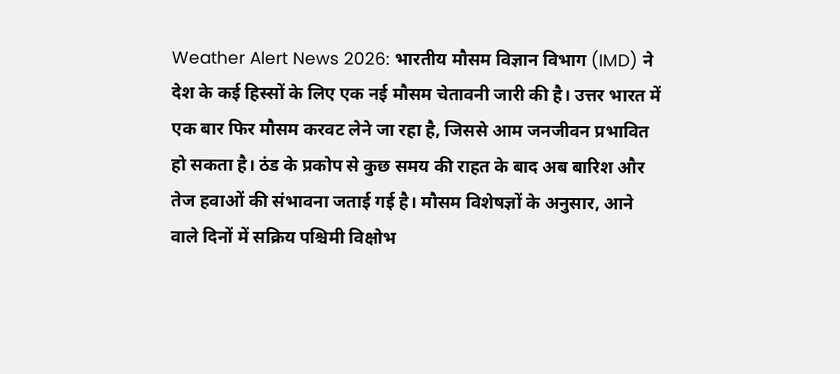Weather Alert News 2026: भारतीय मौसम विज्ञान विभाग (IMD) ने देश के कई हिस्सों के लिए एक नई मौसम चेतावनी जारी की है। उत्तर भारत में एक बार फिर मौसम करवट लेने जा रहा है, जिससे आम जनजीवन प्रभावित हो सकता है। ठंड के प्रकोप से कुछ समय की राहत के बाद अब बारिश और तेज हवाओं की संभावना जताई गई है। मौसम विशेषज्ञों के अनुसार, आने वाले दिनों में सक्रिय पश्चिमी विक्षोभ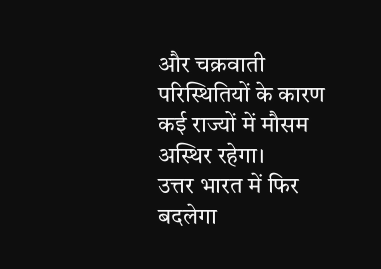और चक्रवाती परिस्थितियों के कारण कई राज्यों में मौसम अस्थिर रहेगा।
उत्तर भारत में फिर बदलेगा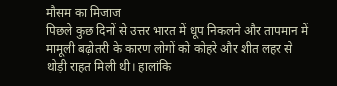मौसम का मिजाज
पिछले कुछ दिनों से उत्तर भारत में धूप निकलने और तापमान में मामूली बढ़ोतरी के कारण लोगों को कोहरे और शीत लहर से थोड़ी राहत मिली थी। हालांकि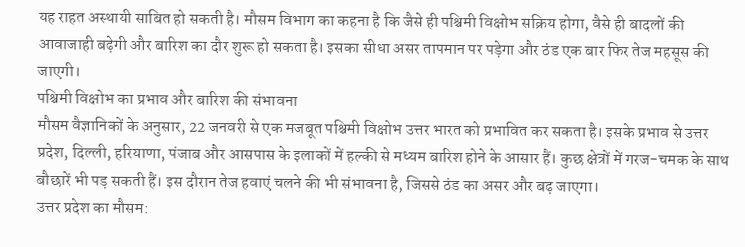यह राहत अस्थायी साबित हो सकती है। मौसम विभाग का कहना है कि जैसे ही पश्चिमी विक्षोभ सक्रिय होगा, वैसे ही बादलों की आवाजाही बढ़ेगी और बारिश का दौर शुरू हो सकता है। इसका सीधा असर तापमान पर पड़ेगा और ठंड एक बार फिर तेज महसूस की जाएगी।
पश्चिमी विक्षोभ का प्रभाव और बारिश की संभावना
मौसम वैज्ञानिकों के अनुसार, 22 जनवरी से एक मजबूत पश्चिमी विक्षोभ उत्तर भारत को प्रभावित कर सकता है। इसके प्रभाव से उत्तर प्रदेश, दिल्ली, हरियाणा, पंजाब और आसपास के इलाकों में हल्की से मध्यम बारिश होने के आसार हैं। कुछ क्षेत्रों में गरज-चमक के साथ बौछारें भी पड़ सकती हैं। इस दौरान तेज हवाएं चलने की भी संभावना है, जिससे ठंड का असर और बढ़ जाएगा।
उत्तर प्रदेश का मौसम: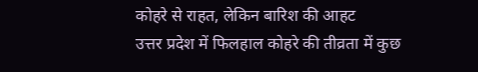कोहरे से राहत, लेकिन बारिश की आहट
उत्तर प्रदेश में फिलहाल कोहरे की तीव्रता में कुछ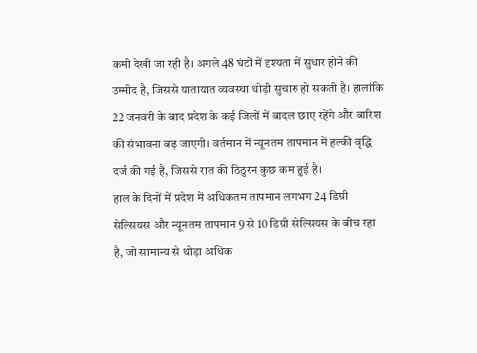कमी देखी जा रही है। अगले 48 घंटों में दृश्यता में सुधार होने की उम्मीद है, जिससे यातायात व्यवस्था थोड़ी सुचारु हो सकती है। हालांकि 22 जनवरी के बाद प्रदेश के कई जिलों में बादल छाए रहेंगे और बारिश की संभावना बढ़ जाएगी। वर्तमान में न्यूनतम तापमान में हल्की वृद्धि दर्ज की गई है, जिससे रात की ठिठुरन कुछ कम हुई है।
हाल के दिनों में प्रदेश में अधिकतम तापमान लगभग 24 डिग्री सेल्सियस और न्यूनतम तापमान 9 से 10 डिग्री सेल्सियस के बीच रहा है, जो सामान्य से थोड़ा अधिक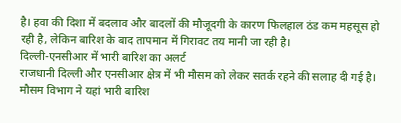है। हवा की दिशा में बदलाव और बादलों की मौजूदगी के कारण फिलहाल ठंड कम महसूस हो रही है, लेकिन बारिश के बाद तापमान में गिरावट तय मानी जा रही है।
दिल्ली-एनसीआर में भारी बारिश का अलर्ट
राजधानी दिल्ली और एनसीआर क्षेत्र में भी मौसम को लेकर सतर्क रहने की सलाह दी गई है। मौसम विभाग ने यहां भारी बारिश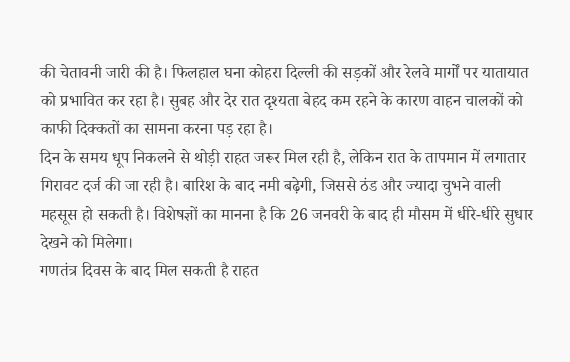की चेतावनी जारी की है। फिलहाल घना कोहरा दिल्ली की सड़कों और रेलवे मार्गों पर यातायात को प्रभावित कर रहा है। सुबह और देर रात दृश्यता बेहद कम रहने के कारण वाहन चालकों को काफी दिक्कतों का सामना करना पड़ रहा है।
दिन के समय धूप निकलने से थोड़ी राहत जरूर मिल रही है, लेकिन रात के तापमान में लगातार गिरावट दर्ज की जा रही है। बारिश के बाद नमी बढ़ेगी, जिससे ठंड और ज्यादा चुभने वाली महसूस हो सकती है। विशेषज्ञों का मानना है कि 26 जनवरी के बाद ही मौसम में धीरे-धीरे सुधार देखने को मिलेगा।
गणतंत्र दिवस के बाद मिल सकती है राहत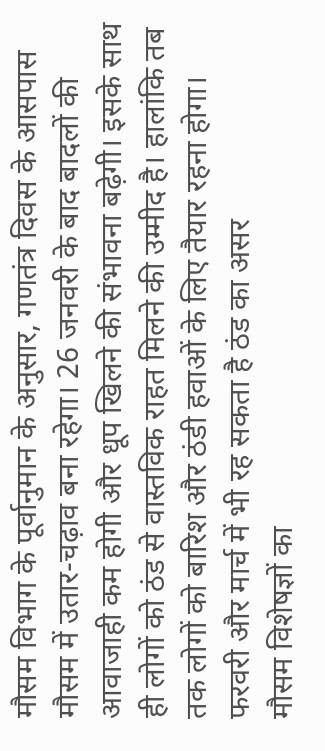मौसम विभाग के पूर्वानुमान के अनुसार, गणतंत्र दिवस के आसपास मौसम में उतार-चढ़ाव बना रहेगा। 26 जनवरी के बाद बादलों की आवाजाही कम होगी और धूप खिलने की संभावना बढ़ेगी। इसके साथ ही लोगों को ठंड से वास्तविक राहत मिलने की उम्मीद है। हालांकि तब तक लोगों को बारिश और ठंडी हवाओं के लिए तैयार रहना होगा।
फरवरी और मार्च में भी रह सकता है ठंड का असर
मौसम विशेषज्ञों का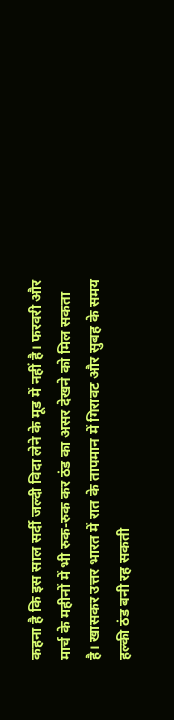कहना है कि इस साल सर्दी जल्दी विदा लेने के मूड में नहीं है। फरवरी और मार्च के महीनों में भी रुक-रुक कर ठंड का असर देखने को मिल सकता है। खासकर उत्तर भारत में रात के तापमान में गिरावट और सुबह के समय हल्की ठंड बनी रह सकती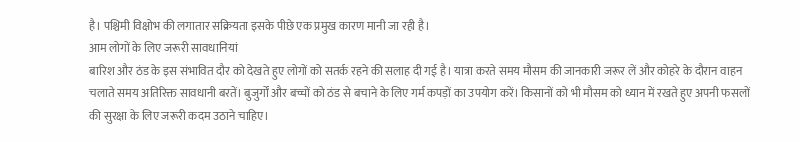है। पश्चिमी विक्षोभ की लगातार सक्रियता इसके पीछे एक प्रमुख कारण मानी जा रही है।
आम लोगों के लिए जरूरी सावधानियां
बारिश और ठंड के इस संभावित दौर को देखते हुए लोगों को सतर्क रहने की सलाह दी गई है। यात्रा करते समय मौसम की जानकारी जरूर लें और कोहरे के दौरान वाहन चलाते समय अतिरिक्त सावधानी बरतें। बुजुर्गों और बच्चों को ठंड से बचाने के लिए गर्म कपड़ों का उपयोग करें। किसानों को भी मौसम को ध्यान में रखते हुए अपनी फसलों की सुरक्षा के लिए जरूरी कदम उठाने चाहिए।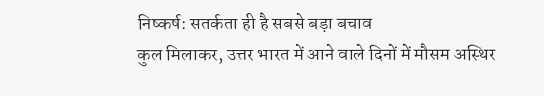निष्कर्ष: सतर्कता ही है सबसे बड़ा बचाव
कुल मिलाकर, उत्तर भारत में आने वाले दिनों में मौसम अस्थिर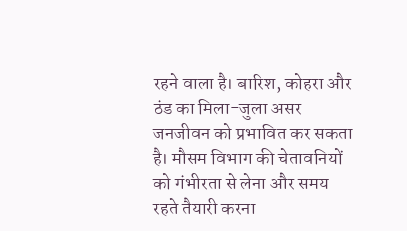रहने वाला है। बारिश, कोहरा और ठंड का मिला-जुला असर जनजीवन को प्रभावित कर सकता है। मौसम विभाग की चेतावनियों को गंभीरता से लेना और समय रहते तैयारी करना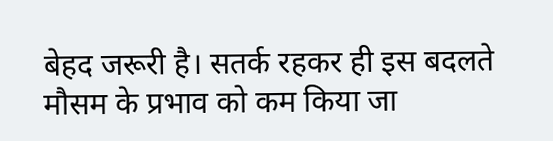बेहद जरूरी है। सतर्क रहकर ही इस बदलते मौसम के प्रभाव को कम किया जा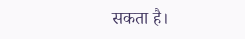सकता है।